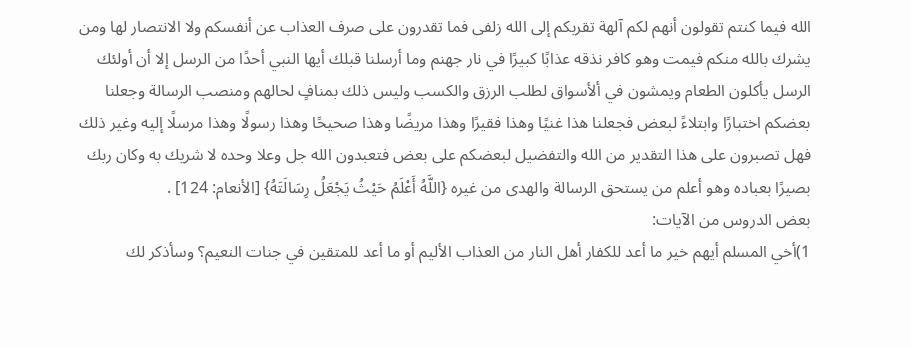الله فيما كنتم تقولون أنهم لكم آلهة تقربكم إلى الله زلفى فما تقدرون على صرف العذاب عن أنفسكم ولا الانتصار لها ومن يشرك بالله منكم فيمت وهو كافر نذقه عذابًا كبيرًا في نار جهنم وما أرسلنا قبلك أيها النبي أحدًا من الرسل إلا أن أولئك الرسل يأكلون الطعام ويمشون في ألأسواق لطلب الرزق والكسب وليس ذلك بمنافٍ لحالهم ومنصب الرسالة وجعلنا بعضكم اختبارًا وابتلاءً لبعض فجعلنا هذا غنيًا وهذا فقيرًا وهذا مريضًا وهذا صحيحًا وهذا رسولًا وهذا مرسلًا إليه وغير ذلك فهل تصبرون على هذا التقدير من الله والتفضيل لبعضكم على بعض فتعبدون الله جل وعلا وحده لا شريك به وكان ربك بصيرًا بعباده وهو أعلم من يستحق الرسالة والهدى من غيره {اللَّهُ أَعْلَمُ حَيْثُ يَجْعَلُ رِسَالَتَهُ} [الأنعام: 124] .
بعض الدروس من الآيات:
1)أخي المسلم أيهم خير ما أعد للكفار أهل النار من العذاب الأليم أو ما أعد للمتقين في جنات النعيم؟ وسأذكر لك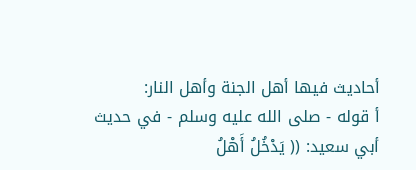أحاديث فيها أهل الجنة وأهل النار:
أ قوله - صلى الله عليه وسلم - في حديث أبي سعيد: (( يَدْخُلُ أَهْلُ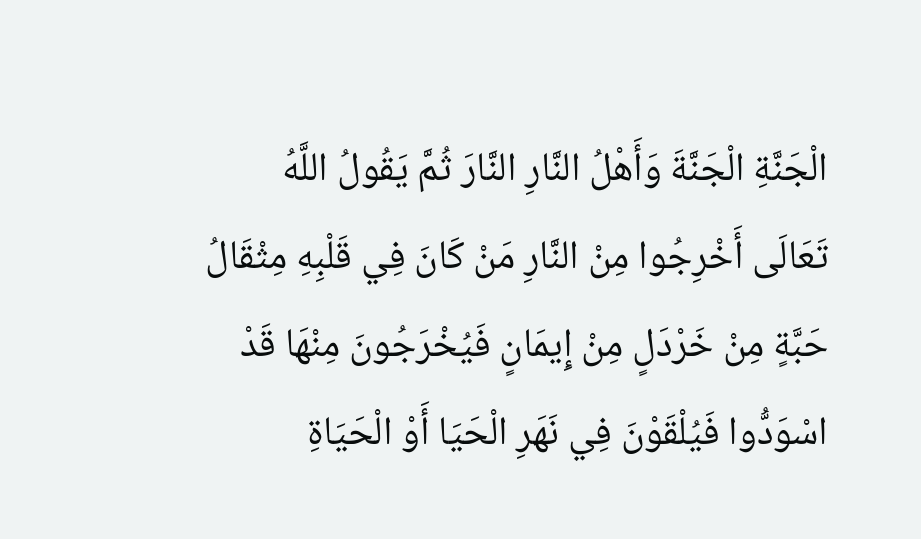الْجَنَّةِ الْجَنَّةَ وَأَهْلُ النَّارِ النَّارَ ثُمَّ يَقُولُ اللَّهُ تَعَالَى أَخْرِجُوا مِنْ النَّارِ مَنْ كَانَ فِي قَلْبِهِ مِثْقَالُ حَبَّةٍ مِنْ خَرْدَلٍ مِنْ إِيمَانٍ فَيُخْرَجُونَ مِنْهَا قَدْ اسْوَدُّوا فَيُلْقَوْنَ فِي نَهَرِ الْحَيَا أَوْ الْحَيَاةِ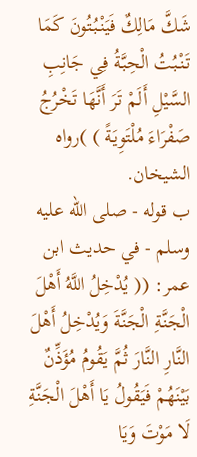شَكَّ مَالِكٌ فَيَنْبُتُونَ كَمَا تَنْبُتُ الْحِبَّةُ فِي جَانِبِ السَّيْلِ أَلَمْ تَرَ أَنَّهَا تَخْرُجُ صَفْرَاءَ مُلْتَوِيَةً ) )رواه الشيخان.
ب قوله - صلى الله عليه وسلم - في حديث ابن عمر: (( يُدْخِلُ اللَّهُ أَهْلَ الْجَنَّةِ الْجَنَّةَ وَيُدْخِلُ أَهْلَ النَّارِ النَّارَ ثُمَّ يَقُومُ مُؤَذِّنٌ بَيْنَهُمْ فَيَقُولُ يَا أَهْلَ الْجَنَّةِ لَا مَوْتَ وَيَا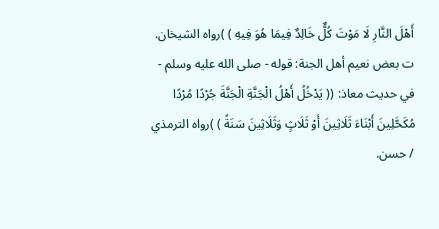أَهْلَ النَّارِ لَا مَوْتَ كُلٌّ خَالِدٌ فِيمَا هُوَ فِيهِ ) )رواه الشيخان.
ت بعض نعيم أهل الجنة: قوله - صلى الله عليه وسلم - في حديث معاذ: (( يَدْخُلُ أَهْلُ الْجَنَّةِ الْجَنَّةَ جُرْدًا مُرْدًا مُكَحَّلِينَ أَبْنَاءَ ثَلَاثِينَ أَوْ ثَلَاثٍ وَثَلَاثِينَ سَنَةً ) )رواه الترمذي / حسن.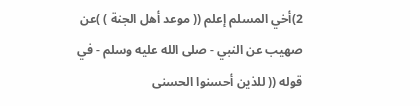2)أخي المسلم إعلم (( موعد أهل الجنة ) )عن صهيب عن النبي - صلى الله عليه وسلم - في قوله (( للذين أحسنوا الحسنى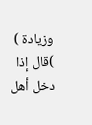وزيادة ) )قال إذا دخل أهل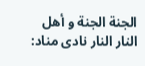الجنة الجنة و أهل النار النار نادى مناد: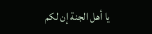يا أهل الجنة إن لكم